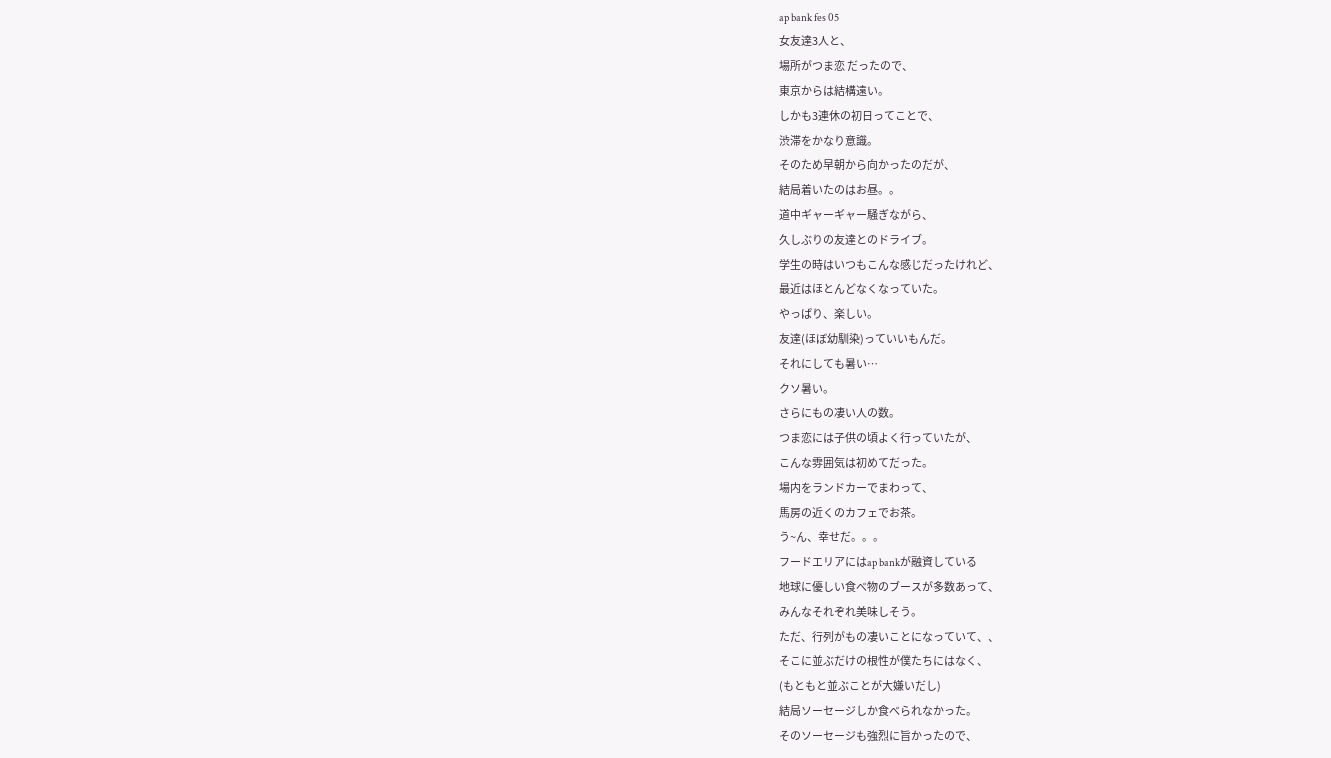ap bank fes 05
女友達3人と、
場所がつま恋 だったので、
東京からは結構遠い。
しかも3連休の初日ってことで、
渋滞をかなり意識。
そのため早朝から向かったのだが、
結局着いたのはお昼。。
道中ギャーギャー騒ぎながら、
久しぶりの友達とのドライブ。
学生の時はいつもこんな感じだったけれど、
最近はほとんどなくなっていた。
やっぱり、楽しい。
友達(ほぼ幼馴染)っていいもんだ。
それにしても暑い…
クソ暑い。
さらにもの凄い人の数。
つま恋には子供の頃よく行っていたが、
こんな雰囲気は初めてだった。
場内をランドカーでまわって、
馬房の近くのカフェでお茶。
う~ん、幸せだ。。。
フードエリアにはap bankが融資している
地球に優しい食べ物のブースが多数あって、
みんなそれぞれ美味しそう。
ただ、行列がもの凄いことになっていて、、
そこに並ぶだけの根性が僕たちにはなく、
(もともと並ぶことが大嫌いだし)
結局ソーセージしか食べられなかった。
そのソーセージも強烈に旨かったので、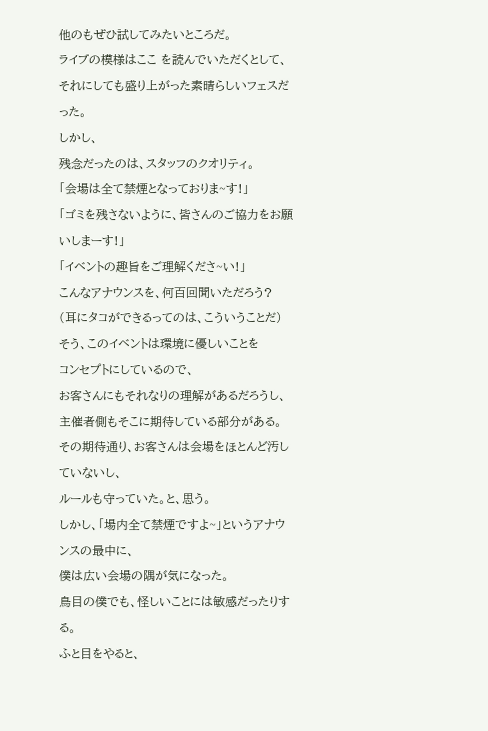他のもぜひ試してみたいところだ。
ライブの模様はここ を読んでいただくとして、
それにしても盛り上がった素晴らしいフェスだった。
しかし、
残念だったのは、スタッフのクオリティ。
「会場は全て禁煙となっておりま~す!」
「ゴミを残さないように、皆さんのご協力をお願いしまーす!」
「イベントの趣旨をご理解くださ~い!」
こんなアナウンスを、何百回聞いただろう?
(耳にタコができるってのは、こういうことだ)
そう、このイベントは環境に優しいことを
コンセプトにしているので、
お客さんにもそれなりの理解があるだろうし、
主催者側もそこに期待している部分がある。
その期待通り、お客さんは会場をほとんど汚していないし、
ルールも守っていた。と、思う。
しかし、「場内全て禁煙ですよ~」というアナウンスの最中に、
僕は広い会場の隅が気になった。
鳥目の僕でも、怪しいことには敏感だったりする。
ふと目をやると、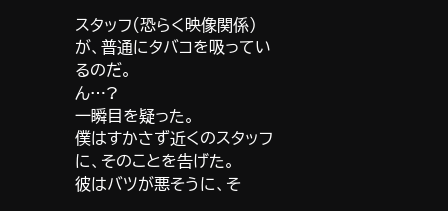スタッフ(恐らく映像関係)が、普通にタバコを吸っているのだ。
ん…?
一瞬目を疑った。
僕はすかさず近くのスタッフに、そのことを告げた。
彼はバツが悪そうに、そ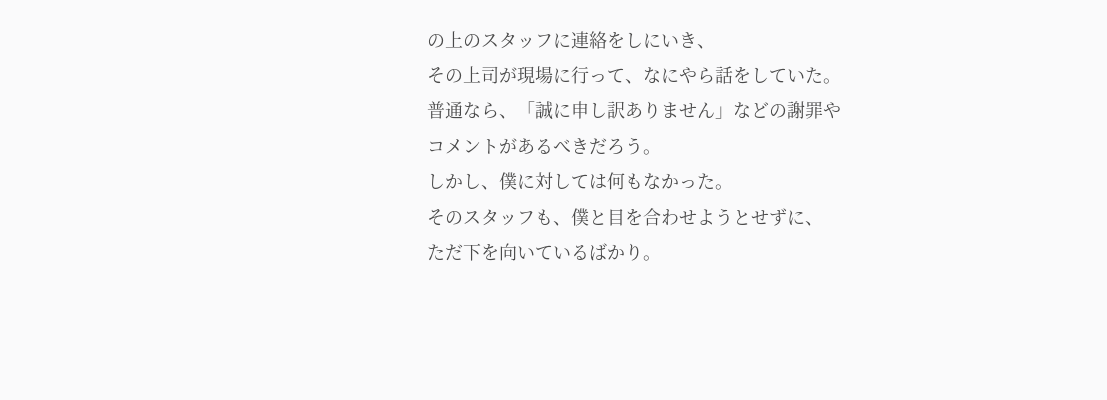の上のスタッフに連絡をしにいき、
その上司が現場に行って、なにやら話をしていた。
普通なら、「誠に申し訳ありません」などの謝罪や
コメントがあるべきだろう。
しかし、僕に対しては何もなかった。
そのスタッフも、僕と目を合わせようとせずに、
ただ下を向いているばかり。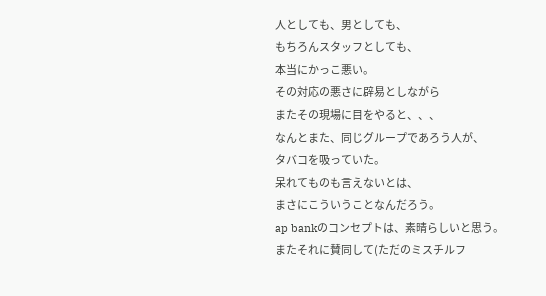人としても、男としても、
もちろんスタッフとしても、
本当にかっこ悪い。
その対応の悪さに辟易としながら
またその現場に目をやると、、、
なんとまた、同じグループであろう人が、
タバコを吸っていた。
呆れてものも言えないとは、
まさにこういうことなんだろう。
ap bankのコンセプトは、素晴らしいと思う。
またそれに賛同して(ただのミスチルフ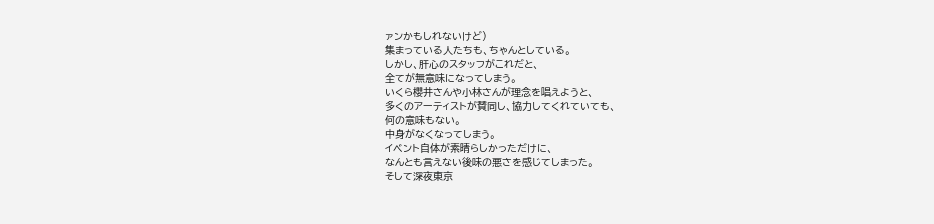ァンかもしれないけど)
集まっている人たちも、ちゃんとしている。
しかし、肝心のスタッフがこれだと、
全てが無意味になってしまう。
いくら櫻井さんや小林さんが理念を唱えようと、
多くのアーティストが賛同し、協力してくれていても、
何の意味もない。
中身がなくなってしまう。
イベント自体が素晴らしかっただけに、
なんとも言えない後味の悪さを感じてしまった。
そして深夜東京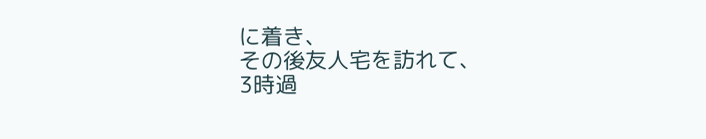に着き、
その後友人宅を訪れて、
3時過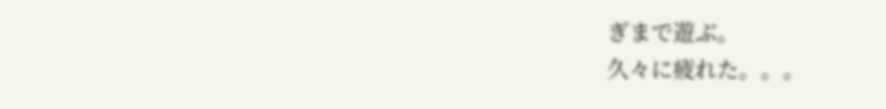ぎまで遊ぶ。
久々に疲れた。。。